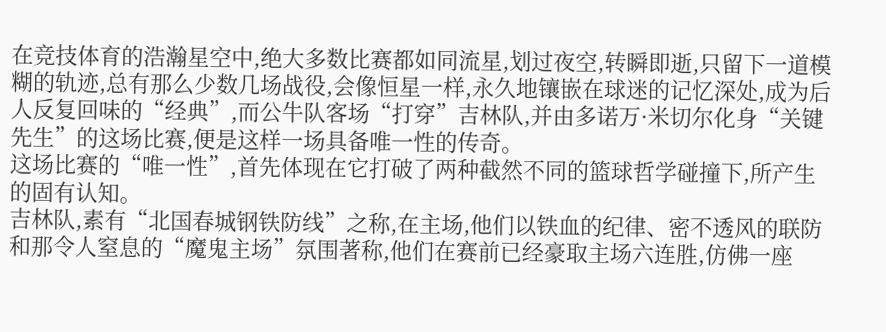在竞技体育的浩瀚星空中,绝大多数比赛都如同流星,划过夜空,转瞬即逝,只留下一道模糊的轨迹,总有那么少数几场战役,会像恒星一样,永久地镶嵌在球迷的记忆深处,成为后人反复回味的“经典”,而公牛队客场“打穿”吉林队,并由多诺万·米切尔化身“关键先生”的这场比赛,便是这样一场具备唯一性的传奇。
这场比赛的“唯一性”,首先体现在它打破了两种截然不同的篮球哲学碰撞下,所产生的固有认知。
吉林队,素有“北国春城钢铁防线”之称,在主场,他们以铁血的纪律、密不透风的联防和那令人窒息的“魔鬼主场”氛围著称,他们在赛前已经豪取主场六连胜,仿佛一座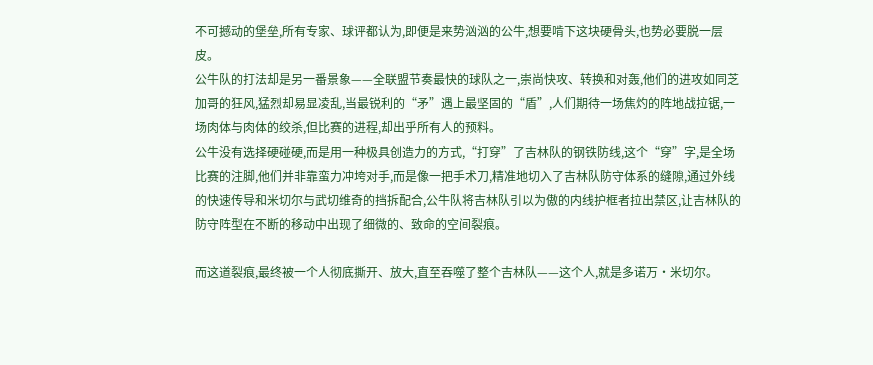不可撼动的堡垒,所有专家、球评都认为,即便是来势汹汹的公牛,想要啃下这块硬骨头,也势必要脱一层皮。
公牛队的打法却是另一番景象——全联盟节奏最快的球队之一,崇尚快攻、转换和对轰,他们的进攻如同芝加哥的狂风,猛烈却易显凌乱,当最锐利的“矛”遇上最坚固的“盾”,人们期待一场焦灼的阵地战拉锯,一场肉体与肉体的绞杀,但比赛的进程,却出乎所有人的预料。
公牛没有选择硬碰硬,而是用一种极具创造力的方式,“打穿”了吉林队的钢铁防线,这个“穿”字,是全场比赛的注脚,他们并非靠蛮力冲垮对手,而是像一把手术刀,精准地切入了吉林队防守体系的缝隙,通过外线的快速传导和米切尔与武切维奇的挡拆配合,公牛队将吉林队引以为傲的内线护框者拉出禁区,让吉林队的防守阵型在不断的移动中出现了细微的、致命的空间裂痕。

而这道裂痕,最终被一个人彻底撕开、放大,直至吞噬了整个吉林队——这个人,就是多诺万·米切尔。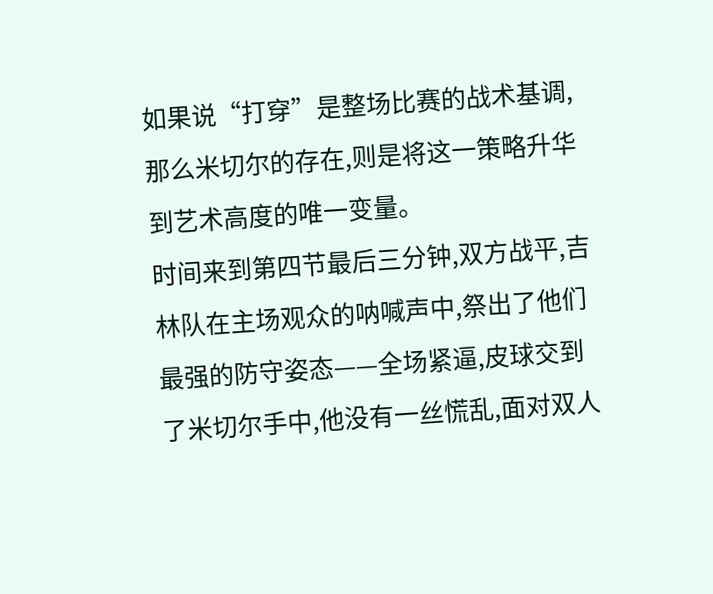如果说“打穿”是整场比赛的战术基调,那么米切尔的存在,则是将这一策略升华到艺术高度的唯一变量。
时间来到第四节最后三分钟,双方战平,吉林队在主场观众的呐喊声中,祭出了他们最强的防守姿态——全场紧逼,皮球交到了米切尔手中,他没有一丝慌乱,面对双人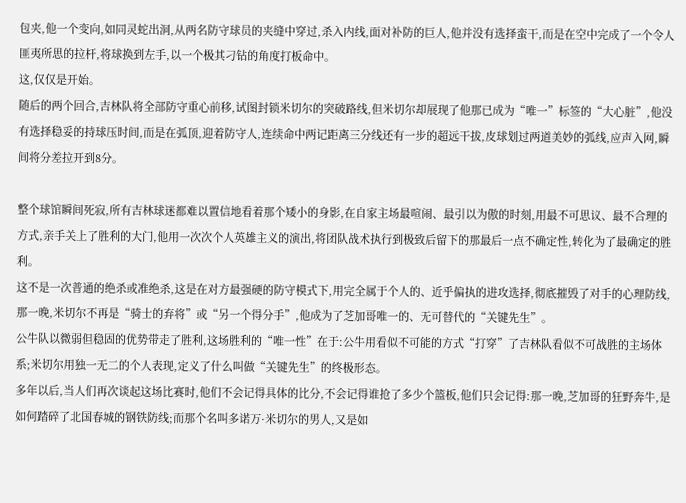包夹,他一个变向,如同灵蛇出洞,从两名防守球员的夹缝中穿过,杀入内线,面对补防的巨人,他并没有选择蛮干,而是在空中完成了一个令人匪夷所思的拉杆,将球换到左手,以一个极其刁钻的角度打板命中。
这,仅仅是开始。
随后的两个回合,吉林队将全部防守重心前移,试图封锁米切尔的突破路线,但米切尔却展现了他那已成为“唯一”标签的“大心脏”,他没有选择稳妥的持球压时间,而是在弧顶,迎着防守人,连续命中两记距离三分线还有一步的超远干拔,皮球划过两道美妙的弧线,应声入网,瞬间将分差拉开到8分。

整个球馆瞬间死寂,所有吉林球迷都难以置信地看着那个矮小的身影,在自家主场最喧闹、最引以为傲的时刻,用最不可思议、最不合理的方式,亲手关上了胜利的大门,他用一次次个人英雄主义的演出,将团队战术执行到极致后留下的那最后一点不确定性,转化为了最确定的胜利。
这不是一次普通的绝杀或准绝杀,这是在对方最强硬的防守模式下,用完全属于个人的、近乎偏执的进攻选择,彻底摧毁了对手的心理防线,那一晚,米切尔不再是“骑士的弃将”或“另一个得分手”,他成为了芝加哥唯一的、无可替代的“关键先生”。
公牛队以微弱但稳固的优势带走了胜利,这场胜利的“唯一性”在于:公牛用看似不可能的方式“打穿”了吉林队看似不可战胜的主场体系;米切尔用独一无二的个人表现,定义了什么叫做“关键先生”的终极形态。
多年以后,当人们再次谈起这场比赛时,他们不会记得具体的比分,不会记得谁抢了多少个篮板,他们只会记得:那一晚,芝加哥的狂野奔牛,是如何踏碎了北国春城的钢铁防线;而那个名叫多诺万·米切尔的男人,又是如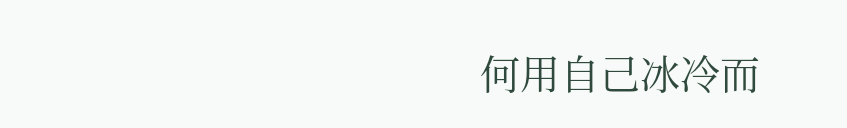何用自己冰冷而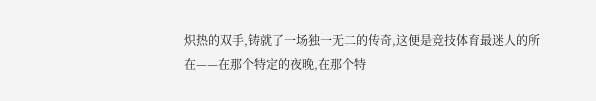炽热的双手,铸就了一场独一无二的传奇,这便是竞技体育最迷人的所在——在那个特定的夜晚,在那个特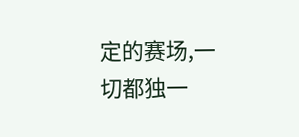定的赛场,一切都独一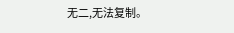无二,无法复制。